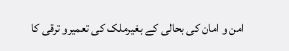امن و امان کی بحالی کے بغیرملک کی تعمیرو ترقی کا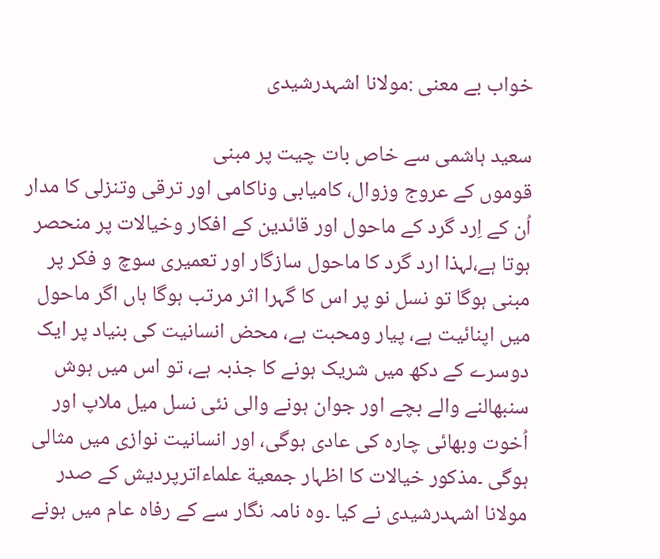خواب بے معنی :مولانا اشہدرشیدی

سعید ہاشمی سے خاص بات چیت پر مبنی
قوموں کے عروج وزوال، کامیابی وناکامی اور ترقی وتنزلی کا مدار اُن کے اِرد گرد کے ماحول اور قائدین کے افکار وخیالات پر منحصر ہوتا ہے،لہذا ارد گرد کا ماحول سازگار اور تعمیری سوچ و فکر پر مبنی ہوگا تو نسل نو پر اس کا گہرا اثر مرتب ہوگا ہاں اگر ماحول میں اپنائیت ہے، پیار ومحبت ہے، محض انسانیت کی بنیاد پر ایک دوسرے کے دکھ میں شریک ہونے کا جذبہ ہے، تو اس میں ہوش سنبھالنے والے بچے اور جوان ہونے والی نئی نسل میل ملاپ اور اُخوت وبھائی چارہ کی عادی ہوگی، اور انسانیت نوازی میں مثالی ہوگی ۔مذکور خیالات کا اظہار جمعیة علماءاترپردیش کے صدر مولانا اشہدرشیدی نے کیا ۔وہ نامہ نگار سے کے رفاہ عام میں ہونے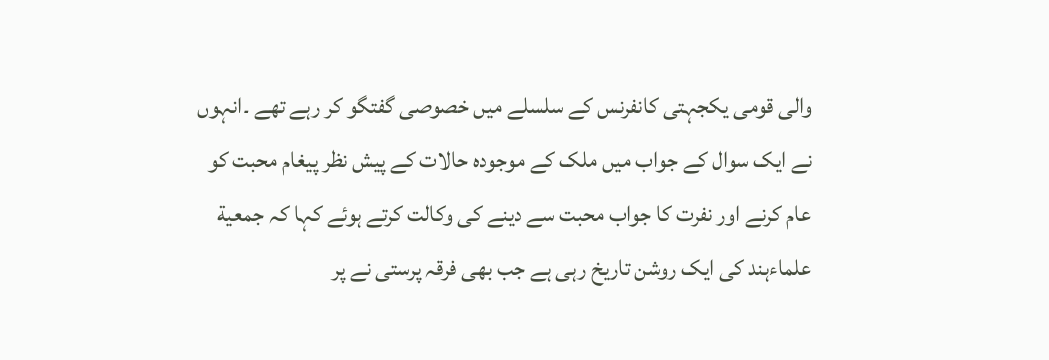والی قومی یکجہتی کانفرنس کے سلسلے میں خصوصی گفتگو کر رہے تھے ۔انہوں نے ایک سوال کے جواب میں ملک کے موجودہ حالات کے پیش نظر پیغام محبت کو عام کرنے اور نفرت کا جواب محبت سے دینے کی وکالت کرتے ہوئے کہا کہ جمعیة علماءہند کی ایک روشن تاریخ رہی ہے جب بھی فرقہ پرستی نے پر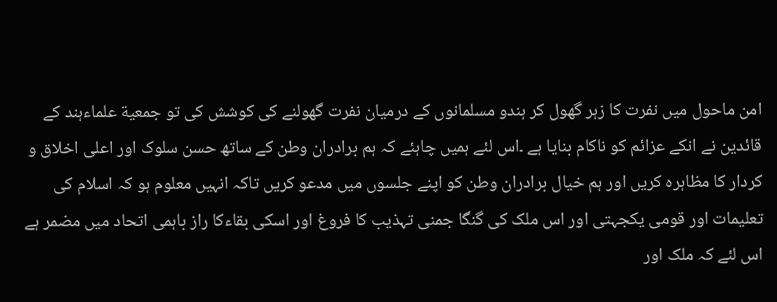امن ماحول میں نفرت کا زہر گھول کر ہندو مسلمانوں کے درمیان نفرت گھولنے کی کوشش کی تو جمعیة علماءہند کے قائدین نے انکے عزائم کو ناکام بنایا ہے ۔اس لئے ہمیں چاہئے کہ ہم برادران وطن کے ساتھ حسن سلوک اور اعلی اخلاق و کردار کا مظاہرہ کریں اور ہم خیال برادران وطن کو اپنے جلسوں میں مدعو کریں تاکہ انہیں معلوم ہو کہ اسلام کی تعلیمات اور قومی یکجہتی اور اس ملک کی گنگا جمنی تہذیب کا فروغ اور اسکی بقاءکا راز باہمی اتحاد میں مضمر ہے اس لئے کہ ملک اور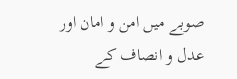صوبے میں امن و امان اور عدل و انصاف کے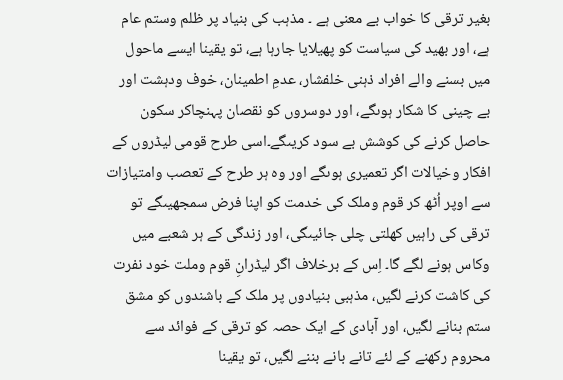بغیر ترقی کا خواب بے معنی ہے ۔ مذہب کی بنیاد پر ظلم وستم عام ہے، اور بھید کی سیاست کو پھیلایا جارہا ہے، تو یقینا ایسے ماحول میں بسنے والے افراد ذہنی خلفشار، عدمِ اطمینان، خوف ودہشت اور بے چینی کا شکار ہوںگے، اور دوسروں کو نقصان پہنچاکر سکون حاصل کرنے کی کوشش بے سود کریںگے۔اسی طرح قومی لیڈروں کے افکار وخیالات اگر تعمیری ہوںگے اور وہ ہر طرح کے تعصب وامتیازات سے اوپر اُٹھ کر قوم وملک کی خدمت کو اپنا فرض سمجھیںگے تو ترقی کی راہیں کھلتی چلی جائیںگی، اور زندگی کے ہر شعبے میں وکاس ہونے لگے گا۔ اِس کے برخلاف اگر لیڈرانِ قوم وملت خود نفرت کی کاشت کرنے لگیں، مذہبی بنیادوں پر ملک کے باشندوں کو مشق ستم بنانے لگیں، اور آبادی کے ایک حصہ کو ترقی کے فوائد سے محروم رکھنے کے لئے تانے بانے بننے لگیں، تو یقینا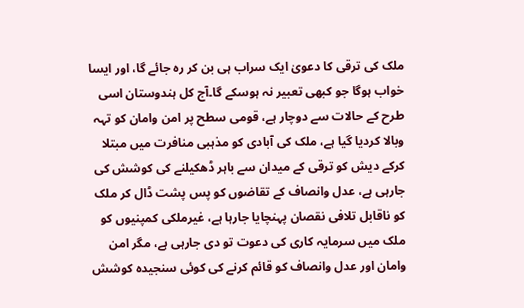ملک کی ترقی کا دعویٰ ایک سراب ہی بن کر رہ جائے گا، اور ایسا خواب ہوگا جو کبھی تعبیر نہ ہوسکے گا۔آج کل ہندوستان اسی طرح کے حالات سے دوچار ہے، قومی سطح پر امن وامان کو تہہ وبالا کردیا گیا ہے، ملک کی آبادی کو مذہبی منافرت میں مبتلا کرکے دیش کو ترقی کے میدان سے باہر ڈھکیلنے کی کوشش کی جارہی ہے، عدل وانصاف کے تقاضوں کو پس پشت ڈال کر ملک کو ناقابل تلافی نقصان پہنچایا جارہا ہے، غیرملکی کمپنیوں کو ملک میں سرمایہ کاری کی دعوت تو دی جارہی ہے، مگر امن وامان اور عدل وانصاف کو قائم کرنے کی کوئی سنجیدہ کوشش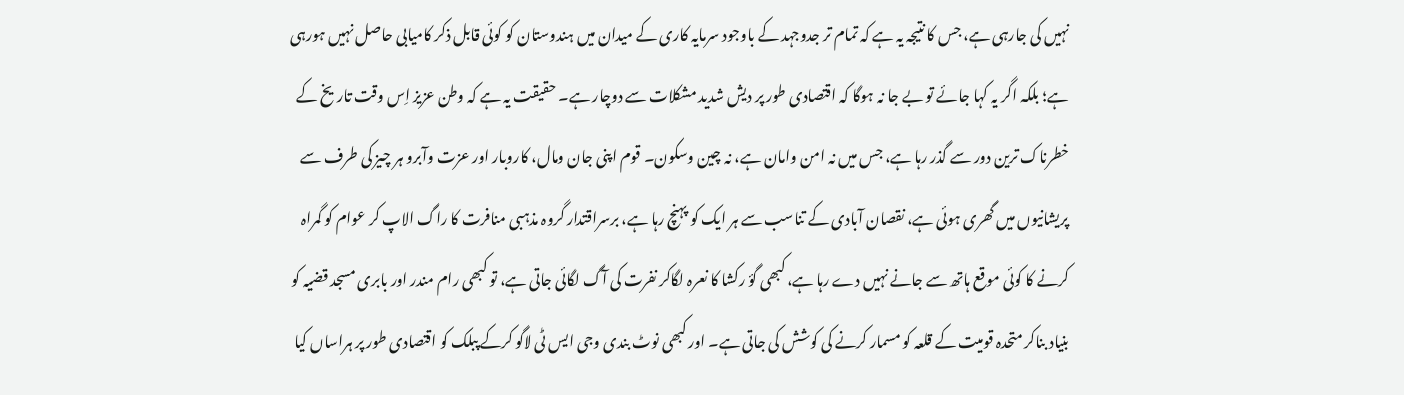نہیں کی جارہی ہے، جس کا نتیجہ یہ ہے کہ تمام تر جدوجہد کے باوجود سرمایہ کاری کے میدان میں ہندوستان کو کوئی قابل ذکر کامیابی حاصل نہیں ہورہی ہے؛ بلکہ اگر یہ کہا جائے تو بے جا نہ ہوگا کہ اقتصادی طور پر دیش شدید مشکلات سے دوچار ہے۔ حقیقت یہ ہے کہ وطن عزیز اِس وقت تاریخ کے خطرناک ترین دور سے گذر رہا ہے، جس میں نہ امن وامان ہے، نہ چین وسکون۔ قوم اپنی جان ومال، کاروبار اور عزت وآبرو ہر چیز کی طرف سے پریشانیوں میں گھری ہوئی ہے، نقصان آبادی کے تناسب سے ہر ایک کو پہنچ رہا ہے، برسراقتدار گروہ مذہبی منافرت کا راگ الاپ کر عوام کو گمراہ کرنے کا کوئی موقع ہاتھ سے جانے نہیں دے رہا ہے، کبھی گؤ رکشا کا نعرہ لگاکر نفرت کی آگ لگائی جاتی ہے، تو کبھی رام مندر اور بابری مسجد قضیہ کو بنیاد بناکر متحدہ قومیت کے قلعہ کو مسمار کرنے کی کوشش کی جاتی ہے۔ اور کبھی نوٹ بندی وجی ایس ٹی لاگو کرکے پبلک کو اقتصادی طور پر ہراساں کیا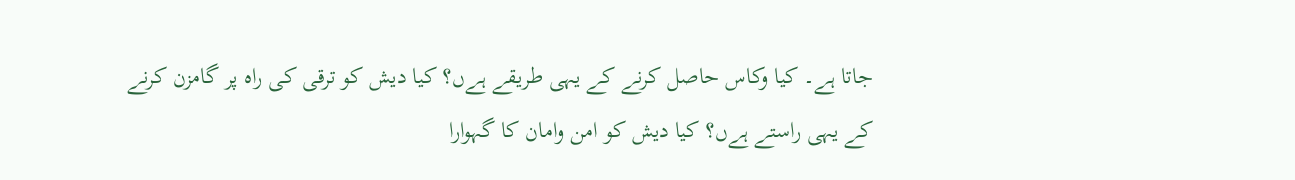جاتا ہے۔ کیا وکاس حاصل کرنے کے یہی طریقے ہےں؟ کیا دیش کو ترقی کی راہ پر گامزن کرنے کے یہی راستے ہےں؟ کیا دیش کو امن وامان کا گہوارا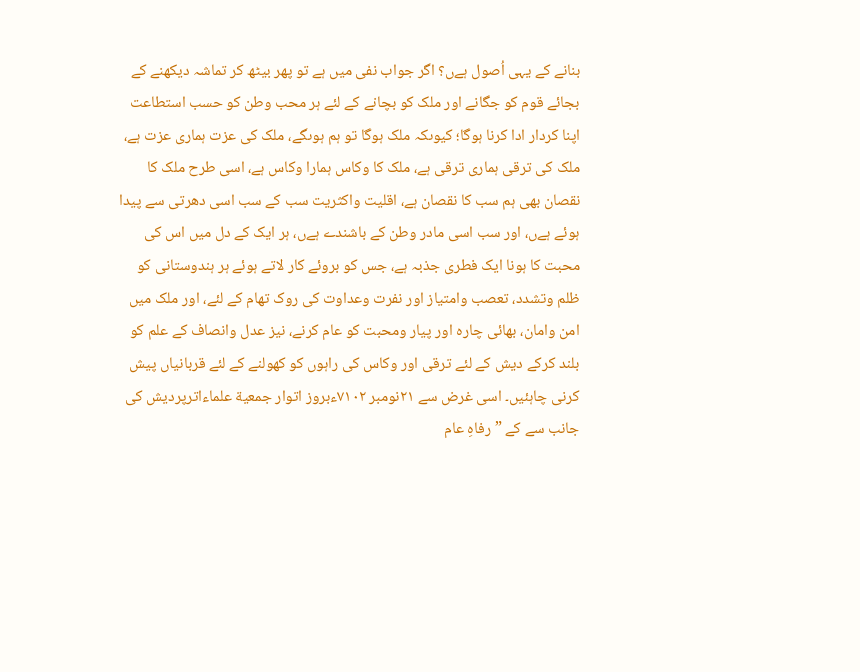بنانے کے یہی اُصول ہےں؟ اگر جواب نفی میں ہے تو پھر بیٹھ کر تماشہ دیکھنے کے بجائے قوم کو جگانے اور ملک کو بچانے کے لئے ہر محب وطن کو حسب استطاعت اپنا کردار ادا کرنا ہوگا؛ کیوںکہ ملک ہوگا تو ہم ہوںگے، ملک کی عزت ہماری عزت ہے، ملک کی ترقی ہماری ترقی ہے، ملک کا وکاس ہمارا وکاس ہے، اسی طرح ملک کا نقصان بھی ہم سب کا نقصان ہے، اقلیت واکثریت سب کے سب اسی دھرتی سے پیدا ہوئے ہےں، اور سب اسی مادر وطن کے باشندے ہےں، ہر ایک کے دل میں اس کی محبت کا ہونا ایک فطری جذبہ ہے، جس کو بروئے کار لاتے ہوئے ہر ہندوستانی کو ظلم وتشدد، تعصب وامتیاز اور نفرت وعداوت کی روک تھام کے لئے، اور ملک میں امن وامان، بھائی چارہ اور پیار ومحبت کو عام کرنے، نیز عدل وانصاف کے علم کو بلند کرکے دیش کے لئے ترقی اور وکاس کی راہوں کو کھولنے کے لئے قربانیاں پیش کرنی چاہئیں۔ اسی غرض سے ۲۱نومبر ۷۱۰۲ءبروز اتوار جمعیة علماءاترپردیش کی جانب سے کے ”رفاہِ عام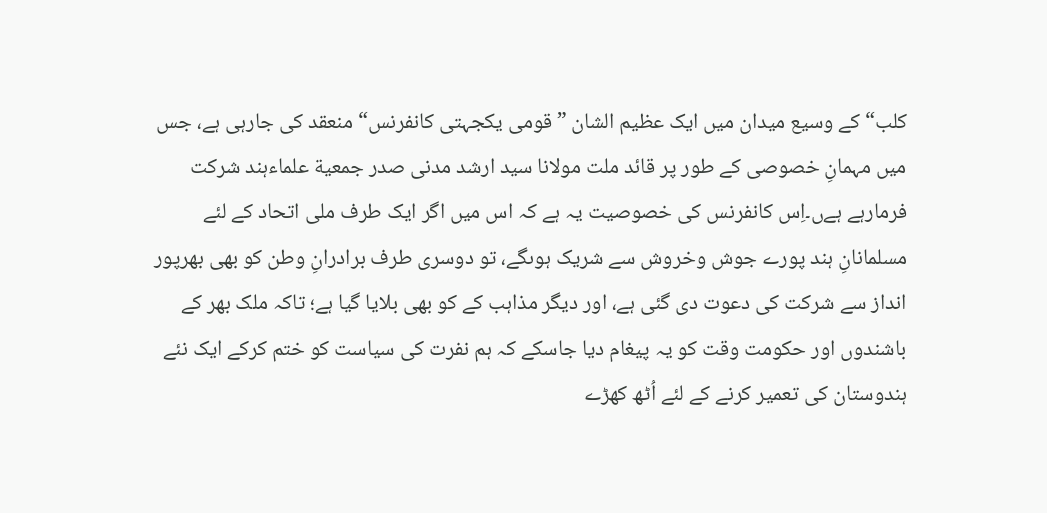کلب“ کے وسیع میدان میں ایک عظیم الشان ”قومی یکجہتی کانفرنس“ منعقد کی جارہی ہے، جس میں مہمانِ خصوصی کے طور پر قائد ملت مولانا سید ارشد مدنی صدر جمعیة علماءہند شرکت فرمارہے ہےں۔اِس کانفرنس کی خصوصیت یہ ہے کہ اس میں اگر ایک طرف ملی اتحاد کے لئے مسلمانانِ ہند پورے جوش وخروش سے شریک ہوںگے، تو دوسری طرف برادرانِ وطن کو بھی بھرپور انداز سے شرکت کی دعوت دی گئی ہے، اور دیگر مذاہب کے کو بھی بلایا گیا ہے؛ تاکہ ملک بھر کے باشندوں اور حکومت وقت کو یہ پیغام دیا جاسکے کہ ہم نفرت کی سیاست کو ختم کرکے ایک نئے ہندوستان کی تعمیر کرنے کے لئے اُٹھ کھڑے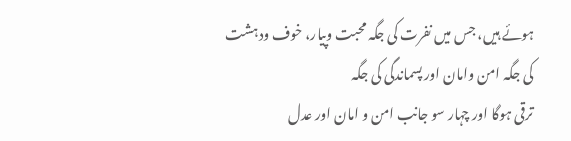ہوئے ہیں، جس میں نفرت کی جگہ محبت وپیار، خوف ودہشت کی جگہ امن وامان اور پسماندگی کی جگہ
ترقی ہوگا اور چہار سو جانب امن و امان اور عدل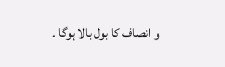و انصاف کا بول بالا ہوگا ۔